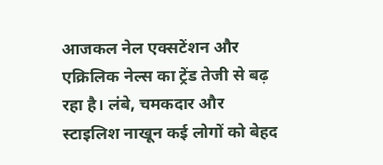आजकल नेल एक्सटेंशन और एक्रिलिक नेल्स का ट्रेंड तेजी से बढ़ रहा है। लंबे, चमकदार और स्टाइलिश नाखून कई लोगों को बेहद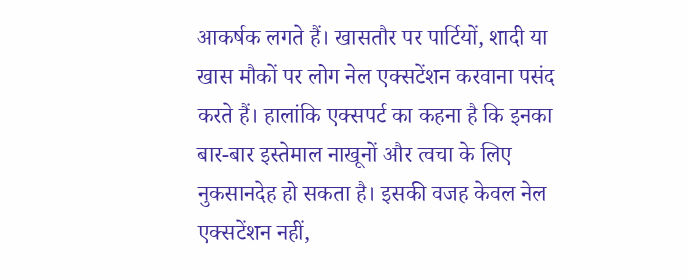आकर्षक लगते हैं। खासतौर पर पार्टियों, शादी या खास मौकों पर लोग नेल एक्सटेंशन करवाना पसंद करते हैं। हालांकि एक्सपर्ट का कहना है कि इनका बार-बार इस्तेमाल नाखूनों और त्वचा के लिए नुकसानदेह हो सकता है। इसकी वजह केवल नेल एक्सटेंशन नहीं,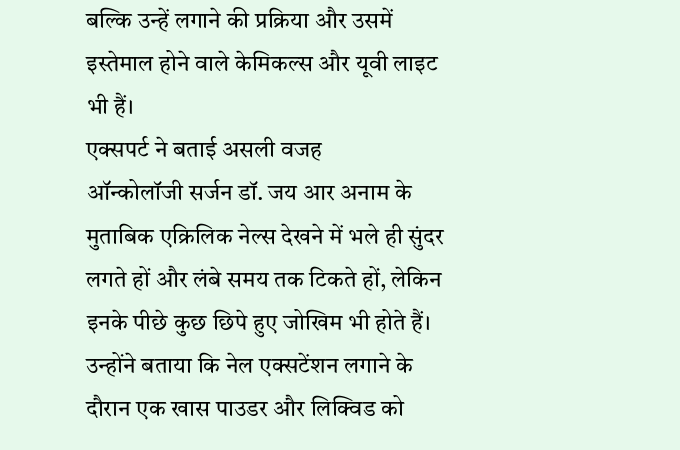बल्कि उन्हें लगाने की प्रक्रिया और उसमें इस्तेमाल होने वाले केमिकल्स और यूवी लाइट भी हैं।
एक्सपर्ट ने बताई असली वजह
ऑन्कोलॉजी सर्जन डॉ. जय आर अनाम के मुताबिक एक्रिलिक नेल्स देखने में भले ही सुंदर लगते हों और लंबे समय तक टिकते हों, लेकिन इनके पीछे कुछ छिपे हुए जोखिम भी होते हैं। उन्होंने बताया कि नेल एक्सटेंशन लगाने के दौरान एक खास पाउडर और लिक्विड को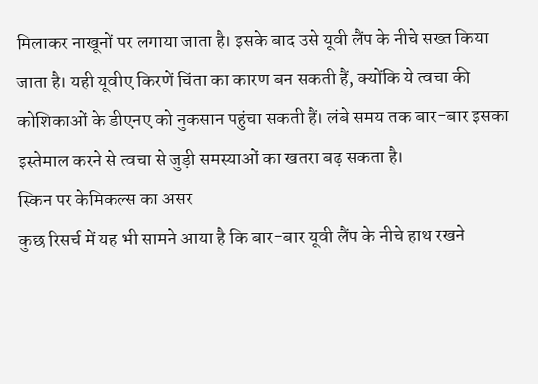मिलाकर नाखूनों पर लगाया जाता है। इसके बाद उसे यूवी लैंप के नीचे सख्त किया जाता है। यही यूवीए किरणें चिंता का कारण बन सकती हैं, क्योंकि ये त्वचा की कोशिकाओं के डीएनए को नुकसान पहुंचा सकती हैं। लंबे समय तक बार-बार इसका इस्तेमाल करने से त्वचा से जुड़ी समस्याओं का खतरा बढ़ सकता है।
स्किन पर केमिकल्स का असर
कुछ रिसर्च में यह भी सामने आया है कि बार-बार यूवी लैंप के नीचे हाथ रखने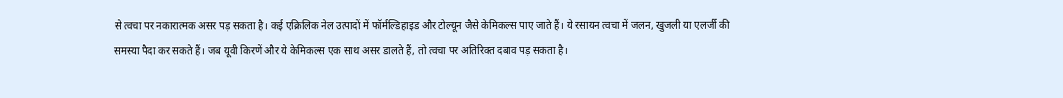से त्वचा पर नकारात्मक असर पड़ सकता है। कई एक्रिलिक नेल उत्पादों में फॉर्मल्डिहाइड और टोल्यून जैसे केमिकल्स पाए जाते हैं। ये रसायन त्वचा में जलन, खुजली या एलर्जी की समस्या पैदा कर सकते हैं। जब यूवी किरणें और ये केमिकल्स एक साथ असर डालते हैं, तो त्वचा पर अतिरिक्त दबाव पड़ सकता है।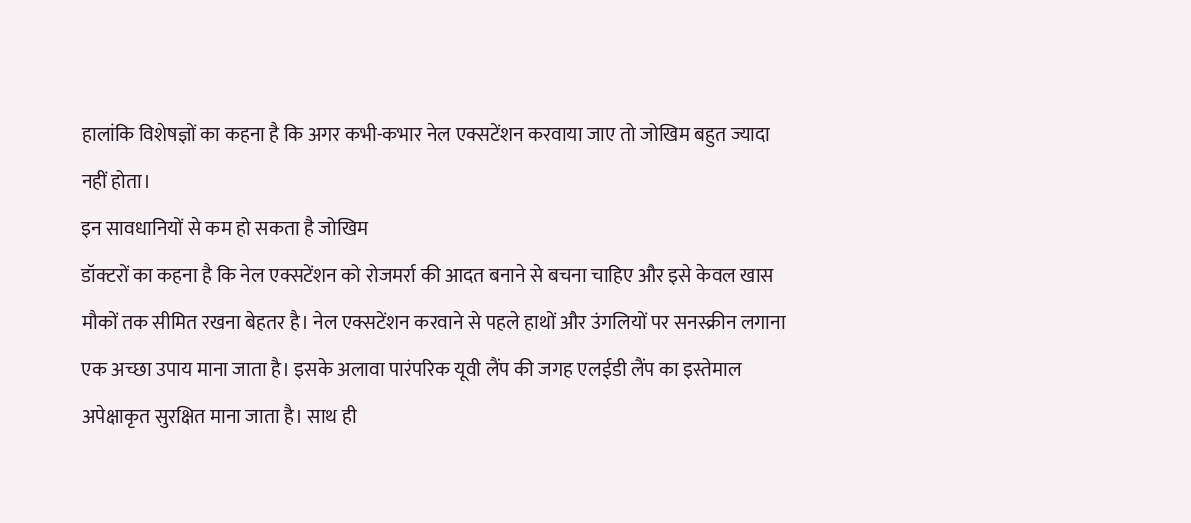हालांकि विशेषज्ञों का कहना है कि अगर कभी-कभार नेल एक्सटेंशन करवाया जाए तो जोखिम बहुत ज्यादा नहीं होता।
इन सावधानियों से कम हो सकता है जोखिम
डॉक्टरों का कहना है कि नेल एक्सटेंशन को रोजमर्रा की आदत बनाने से बचना चाहिए और इसे केवल खास मौकों तक सीमित रखना बेहतर है। नेल एक्सटेंशन करवाने से पहले हाथों और उंगलियों पर सनस्क्रीन लगाना एक अच्छा उपाय माना जाता है। इसके अलावा पारंपरिक यूवी लैंप की जगह एलईडी लैंप का इस्तेमाल अपेक्षाकृत सुरक्षित माना जाता है। साथ ही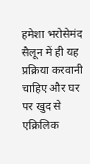हमेशा भरोसेमंद सैलून में ही यह प्रक्रिया करवानी चाहिए और घर पर खुद से एक्रिलिक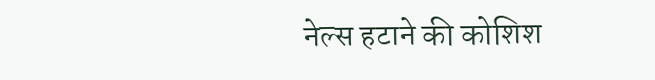नेल्स हटाने की कोशिश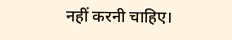नहीं करनी चाहिए।